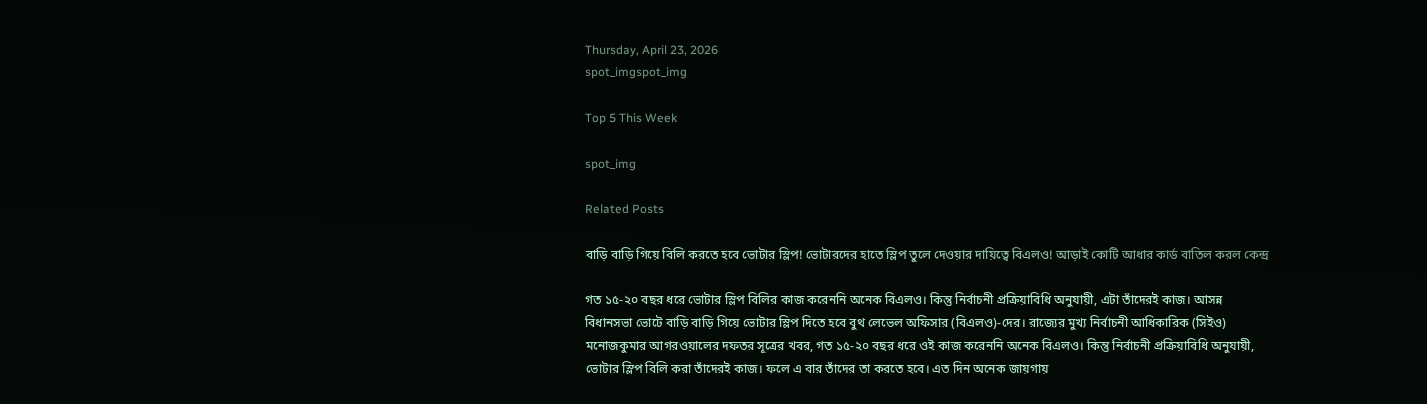Thursday, April 23, 2026
spot_imgspot_img

Top 5 This Week

spot_img

Related Posts

বাড়ি বাড়ি গিয়ে বিলি করতে হবে ভোটার স্লিপ! ভোটারদের হাতে স্লিপ তুলে দেওয়ার দায়িত্বে বিএলও! আড়াই কোটি আধার কার্ড বাতিল করল কেন্দ্র

গত ১৫-২০ বছর ধরে ভোটার স্লিপ বিলির কাজ করেননি অনেক বিএলও। কিন্তু নির্বাচনী প্রক্রিয়াবিধি অনুযায়ী, এটা তাঁদেরই কাজ। আসন্ন বিধানসভা ভোটে বাড়ি বাড়ি গিয়ে ভোটার স্লিপ দিতে হবে বুথ লেভেল অফিসার (বিএলও)-দের। রাজ্যের মুখ্য নির্বাচনী আধিকারিক (সিইও) মনোজকুমার আগরওয়ালের দফতর সূত্রের খবর, গত ১৫-২০ বছর ধরে ওই কাজ করেননি অনেক বিএলও। কিন্তু নির্বাচনী প্রক্রিয়াবিধি অনুযায়ী, ভোটার স্লিপ বিলি করা তাঁদেরই কাজ। ফলে এ বার তাঁদের তা করতে হবে। এত দিন অনেক জায়গায়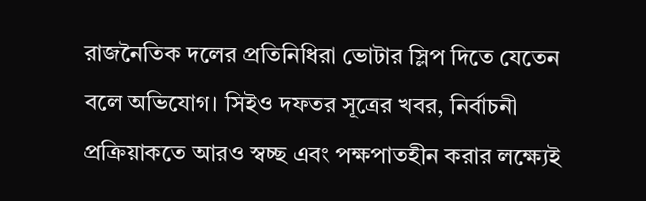রাজনৈতিক দলের প্রতিনিধিরা ভোটার স্লিপ দিতে যেতেন বলে অভিযোগ। সিইও দফতর সূত্রের খবর, নির্বাচনী প্রক্রিয়াকতে আরও স্বচ্ছ এবং পক্ষপাতহীন করার লক্ষ্যেই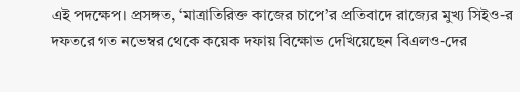এই পদক্ষেপ। প্রসঙ্গত, ‘মাত্রাতিরিক্ত কাজের চাপে’র প্রতিবাদে রাজ্যের মুখ্য সিইও-র দফতরে গত নভেম্বর থেকে কয়েক দফায় বিক্ষোভ দেখিয়েছেন বিএলও-দের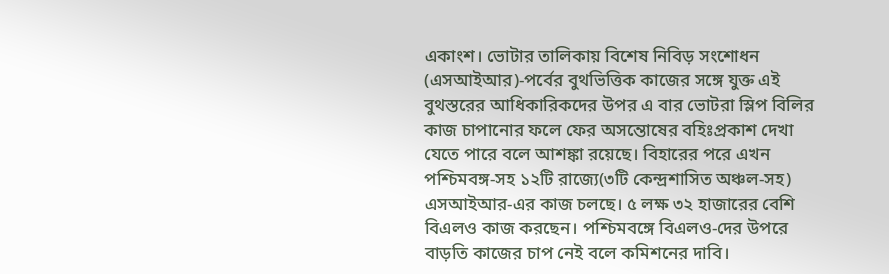একাংশ। ভোটার তালিকায় বিশেষ নিবিড় সংশোধন (এসআইআর)-পর্বের বুথভিত্তিক কাজের সঙ্গে যুক্ত এই বুথস্তরের আধিকারিকদের উপর এ বার ভোটরা স্লিপ বিলির কাজ চাপানোর ফলে ফের অসন্তোষের বহিঃপ্রকাশ দেখা যেতে পারে বলে আশঙ্কা রয়েছে। বিহারের পরে এখন পশ্চিমবঙ্গ-সহ ১২টি রাজ্যে(৩টি কেন্দ্রশাসিত অঞ্চল-সহ) এসআইআর-এর কাজ চলছে। ৫ লক্ষ ৩২ হাজারের বেশি বিএলও কাজ করছেন। পশ্চিমবঙ্গে বিএলও-দের উপরে বাড়তি কাজের চাপ নেই বলে কমিশনের দাবি।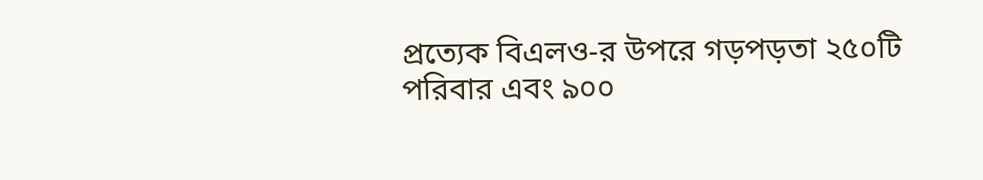প্রত্যেক বিএলও-র উপরে গড়পড়তা ২৫০টি পরিবার এবং ৯০০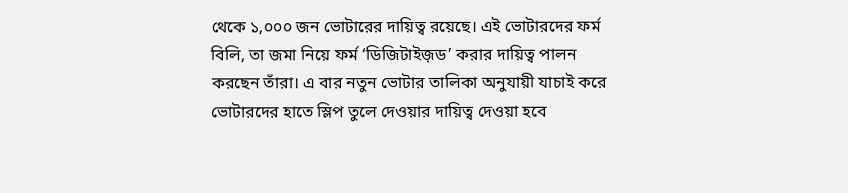থেকে ১,০০০ জন ভোটারের দায়িত্ব রয়েছে। এই ভোটারদের ফর্ম বিলি, তা জমা নিয়ে ফর্ম ‘ডিজিটাইজ়ড’ করার দায়িত্ব পালন করছেন তাঁরা। এ বার নতুন ভোটার তালিকা অনুযায়ী যাচাই করে ভোটারদের হাতে স্লিপ তুলে দেওয়ার দায়িত্ব দেওয়া হবে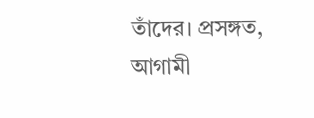তাঁদের। প্রসঙ্গত, আগামী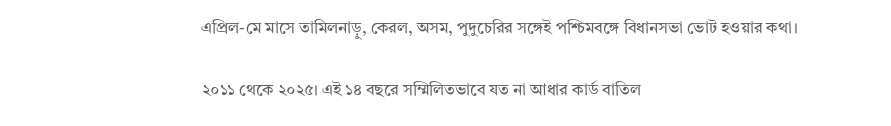এপ্রিল-মে মাসে তামিলনাড়ু, কেরল, অসম, পুদুচেরির সঙ্গেই পশ্চিমবঙ্গে বিধানসভা ভোট হওয়ার কথা।

২০১১ থেকে ২০২৫। এই ১৪ বছরে সম্মিলিতভাবে যত না আধার কার্ড বাতিল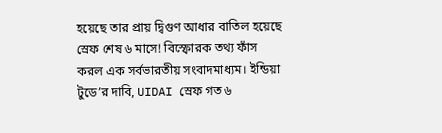হয়েছে তার প্রায় দ্বিগুণ আধার বাতিল হয়েছে স্রেফ শেষ ৬ মাসে! বিস্ফোরক তথ্য ফাঁস করল এক সর্বভারতীয় সংবাদমাধ্যম। ইন্ডিয়া টুডে’র দাবি, UIDAI স্রেফ গত ৬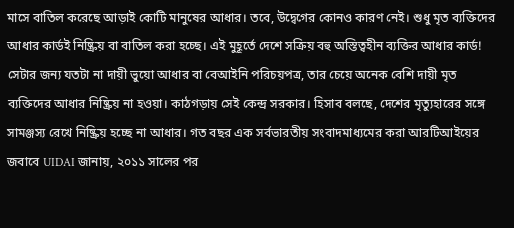মাসে বাতিল করেছে আড়াই কোটি মানুষের আধার। তবে, উদ্বেগের কোনও কারণ নেই। শুধু মৃত ব্যক্তিদের আধার কার্ডই নিষ্ক্রিয় বা বাতিল করা হচ্ছে। এই মুহূর্তে দেশে সক্রিয় বহু অস্তিত্বহীন ব্যক্তির আধার কার্ড! সেটার জন্য যতটা না দায়ী ভুয়ো আধার বা বেআইনি পরিচয়পত্র, তার চেয়ে অনেক বেশি দায়ী মৃত ব্যক্তিদের আধার নিষ্ক্রিয় না হওয়া। কাঠগড়ায় সেই কেন্দ্র সরকার। হিসাব বলছে, দেশের মৃত্যুহারের সঙ্গে সামঞ্জস্য রেখে নিষ্ক্রিয় হচ্ছে না আধার। গত বছর এক সর্বভারতীয় সংবাদমাধ্যমের করা আরটিআইয়ের জবাবে UIDAI জানায়, ২০১১ সালের পর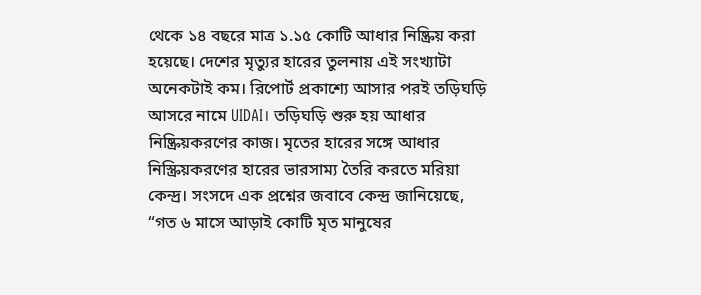থেকে ১৪ বছরে মাত্র ১.১৫ কোটি আধার নিষ্ক্রিয় করা হয়েছে। দেশের মৃত্যুর হারের তুলনায় এই সংখ্যাটা অনেকটাই কম। রিপোর্ট প্রকাশ্যে আসার পরই তড়িঘড়ি আসরে নামে UIDAI। তড়িঘড়ি শুরু হয় আধার নিষ্ক্রিয়করণের কাজ। মৃতের হারের সঙ্গে আধার নিস্ক্রিয়করণের হারের ভারসাম্য তৈরি করতে মরিয়া কেন্দ্র। সংসদে এক প্রশ্নের জবাবে কেন্দ্র জানিয়েছে, “গত ৬ মাসে আড়াই কোটি মৃত মানুষের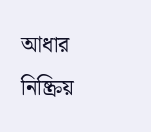আধার নিষ্ক্রিয়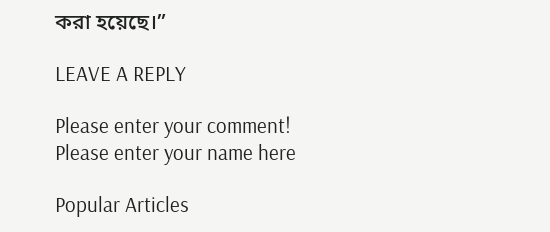করা হয়েছে।”

LEAVE A REPLY

Please enter your comment!
Please enter your name here

Popular Articles